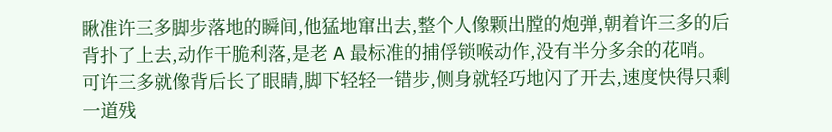瞅准许三多脚步落地的瞬间,他猛地窜出去,整个人像颗出膛的炮弹,朝着许三多的后背扑了上去,动作干脆利落,是老 A 最标准的捕俘锁喉动作,没有半分多余的花哨。
可许三多就像背后长了眼睛,脚下轻轻一错步,侧身就轻巧地闪了开去,速度快得只剩一道残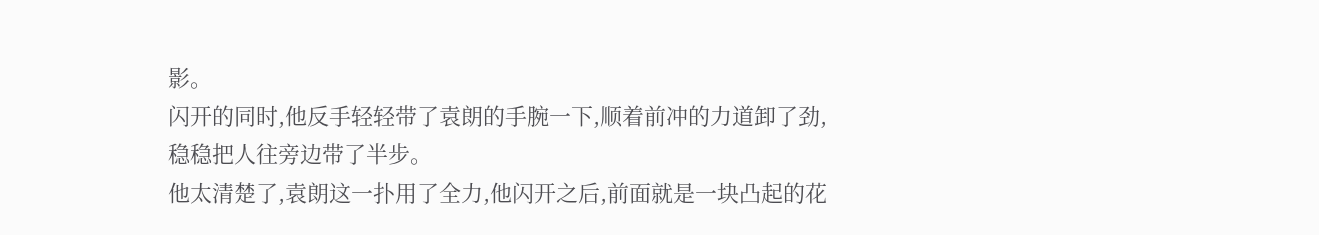影。
闪开的同时,他反手轻轻带了袁朗的手腕一下,顺着前冲的力道卸了劲,稳稳把人往旁边带了半步。
他太清楚了,袁朗这一扑用了全力,他闪开之后,前面就是一块凸起的花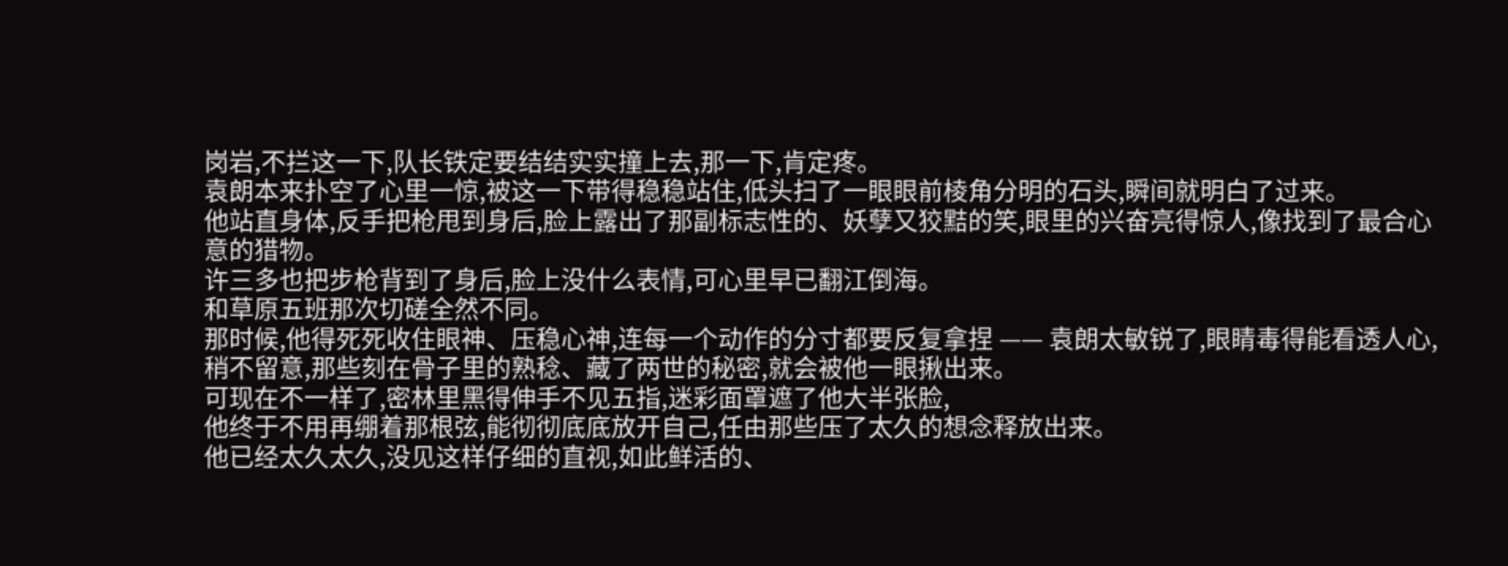岗岩,不拦这一下,队长铁定要结结实实撞上去,那一下,肯定疼。
袁朗本来扑空了心里一惊,被这一下带得稳稳站住,低头扫了一眼眼前棱角分明的石头,瞬间就明白了过来。
他站直身体,反手把枪甩到身后,脸上露出了那副标志性的、妖孽又狡黠的笑,眼里的兴奋亮得惊人,像找到了最合心意的猎物。
许三多也把步枪背到了身后,脸上没什么表情,可心里早已翻江倒海。
和草原五班那次切磋全然不同。
那时候,他得死死收住眼神、压稳心神,连每一个动作的分寸都要反复拿捏 —— 袁朗太敏锐了,眼睛毒得能看透人心,稍不留意,那些刻在骨子里的熟稔、藏了两世的秘密,就会被他一眼揪出来。
可现在不一样了,密林里黑得伸手不见五指,迷彩面罩遮了他大半张脸,
他终于不用再绷着那根弦,能彻彻底底放开自己,任由那些压了太久的想念释放出来。
他已经太久太久,没见这样仔细的直视,如此鲜活的、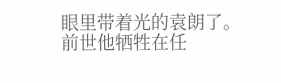眼里带着光的袁朗了。
前世他牺牲在任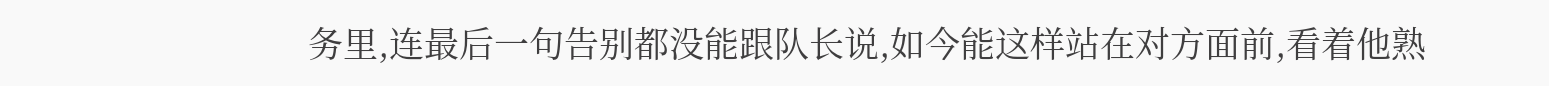务里,连最后一句告别都没能跟队长说,如今能这样站在对方面前,看着他熟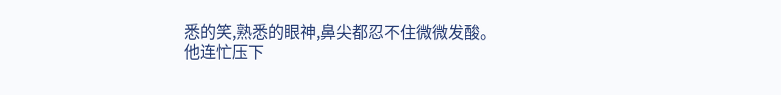悉的笑,熟悉的眼神,鼻尖都忍不住微微发酸。
他连忙压下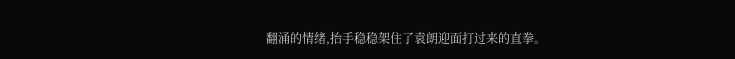翻涌的情绪,抬手稳稳架住了袁朗迎面打过来的直拳。